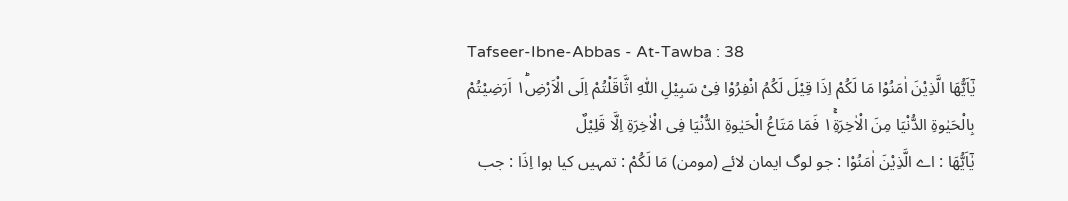Tafseer-Ibne-Abbas - At-Tawba : 38
یٰۤاَیُّهَا الَّذِیْنَ اٰمَنُوْا مَا لَكُمْ اِذَا قِیْلَ لَكُمُ انْفِرُوْا فِیْ سَبِیْلِ اللّٰهِ اثَّاقَلْتُمْ اِلَى الْاَرْضِ١ؕ اَرَضِیْتُمْ بِالْحَیٰوةِ الدُّنْیَا مِنَ الْاٰخِرَةِ١ۚ فَمَا مَتَاعُ الْحَیٰوةِ الدُّنْیَا فِی الْاٰخِرَةِ اِلَّا قَلِیْلٌ
يٰٓاَيُّھَا : اے الَّذِيْنَ اٰمَنُوْا : جو لوگ ایمان لائے (مومن) مَا لَكُمْ : تمہیں کیا ہوا اِذَا : جب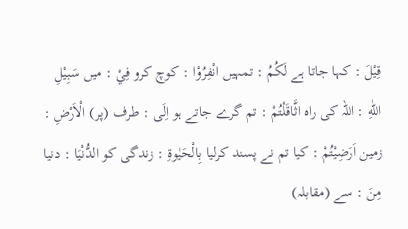قِيْلَ : کہا جاتا ہے لَكُمُ : تمہیں انْفِرُوْا : کوچ کرو فِيْ : میں سَبِيْلِ اللّٰهِ : اللہ کی راہ اثَّاقَلْتُمْ : تم گرے جاتے ہو اِلَى : طرف (پر) الْاَرْضِ : زمین اَرَضِيْتُمْ : کیا تم نے پسند کرلیا بِالْحَيٰوةِ : زندگی کو الدُّنْيَا : دنیا مِنَ : سے (مقابلہ)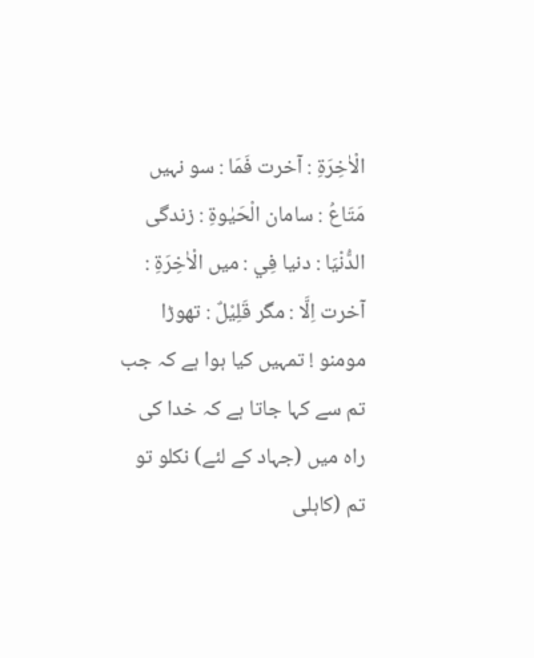الْاٰخِرَةِ : آخرت فَمَا : سو نہیں مَتَاعُ : سامان الْحَيٰوةِ : زندگی الدُّنْيَا : دنیا فِي : میں الْاٰخِرَةِ : آخرت اِلَّا : مگر قَلِيْلٌ : تھوڑا
مومنو ! تمہیں کیا ہوا ہے کہ جب تم سے کہا جاتا ہے کہ خدا کی راہ میں (جہاد کے لئے) نکلو تو تم (کاہلی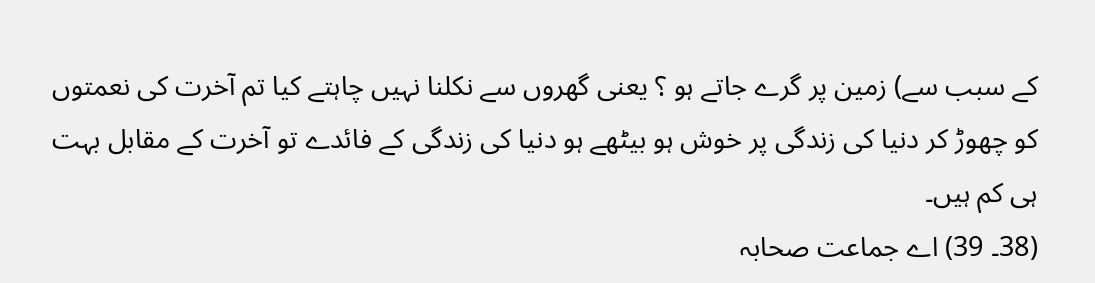کے سبب سے) زمین پر گرے جاتے ہو ؟ یعنی گھروں سے نکلنا نہیں چاہتے کیا تم آخرت کی نعمتوں کو چھوڑ کر دنیا کی زندگی پر خوش ہو بیٹھے ہو دنیا کی زندگی کے فائدے تو آخرت کے مقابل بہت ہی کم ہیں۔
(38۔ 39) اے جماعت صحابہ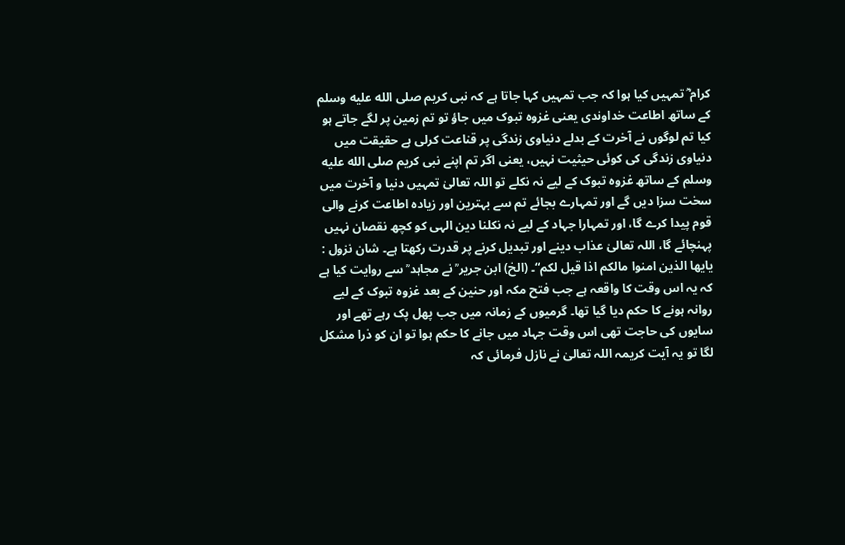کرام ؓ تمہیں کیا ہوا کہ جب تمہیں کہا جاتا ہے کہ نبی کریم صلى الله عليه وسلم کے ساتھ اطاعت خداوندی یعنی غزوہ تبوک میں جاؤ تو تم زمین پر لگے جاتے ہو کیا تم لوگوں نے آخرت کے بدلے دنیاوی زندگی پر قناعت کرلی ہے حقیقت میں دنیاوی زندگی کی کوئی حیثیت نہیں، یعنی اگر تم اپنے نبی کریم صلى الله عليه وسلم کے ساتھ غزوہ تبوک کے لیے نہ نکلے تو اللہ تعالیٰ تمہیں دنیا و آخرت میں سخت سزا دیں گے اور تمہارے بجائے تم سے بہترین اور زیادہ اطاعت کرنے والی قوم پیدا کرے گا، اور تمہارا جہاد کے لیے نہ نکلنا دین الہی کو کچھ نقصان نہیں پہنچائے گا، اللہ تعالیٰ عذاب دینے اور تبدیل کرنے پر قدرت رکھتا ہے۔ شان نزول : یایھا الذین امنوا مالکم اذا قیل لکم“۔ (الخ) ابن جریر ؒ نے مجاہد ؒ سے روایت کیا ہے کہ یہ اس وقت کا واقعہ ہے جب فتح مکہ اور حنین کے بعد غزوہ تبوک کے لیے روانہ ہونے کا حکم دیا گیا تھا۔ گرمیوں کے زمانہ میں جب پھل پک رہے تھے اور سایوں کی حاجت تھی اس وقت جہاد میں جانے کا حکم ہوا تو ان کو ذرا مشکل لگا تو یہ آیت کریمہ اللہ تعالیٰ نے نازل فرمائی کہ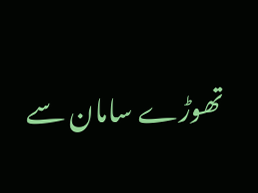تھوڑے سامان سے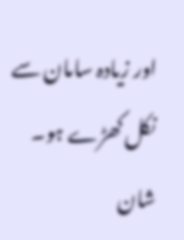اور زیادہ سامان سے نکل کھڑے ہو۔ شان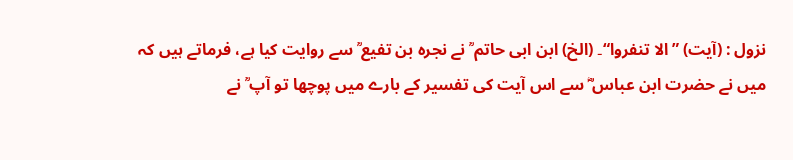نزول : (آیت) ”الا تنفروا“۔ (الخ) ابن ابی حاتم ؒ نے نجرہ بن تفیع ؒ سے روایت کیا ہے، فرماتے ہیں کہ میں نے حضرت ابن عباس ؓ سے اس آیت کی تفسیر کے بارے میں پوچھا تو آپ ؒ نے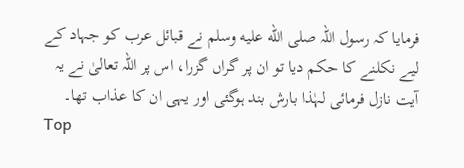فرمایا کہ رسول اللہ صلى الله عليه وسلم نے قبائل عرب کو جہاد کے لیے نکلنے کا حکم دیا تو ان پر گراں گزرا، اس پر اللہ تعالیٰ نے یہ آیت نازل فرمائی لہٰذا بارش بند ہوگئی اور یہی ان کا عذاب تھا۔
Top